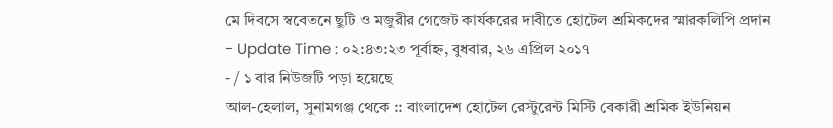মে দিবসে স্ববেতনে ছুটি ও মজুরীর গেজেট কার্যকরের দাবীতে হোটেল শ্রমিকদের স্মারকলিপি প্রদান
- Update Time : ০২:৪৩:২৩ পূর্বাহ্ন, বুধবার, ২৬ এপ্রিল ২০১৭
- / ১ বার নিউজটি পড়া হয়েছে
আল-হেলাল, সুনামগঞ্জ থেকে :: বাংলাদেশ হোটেল রেস্টুরেন্ট মিস্টি বেকারী শ্রমিক ইউনিয়ন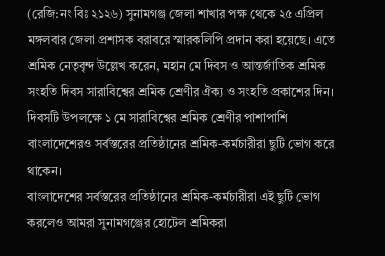(রেজি:নং বিঃ ২১২৬) সুনামগঞ্জ জেলা শাখার পক্ষ থেকে ২৫ এপ্রিল মঙ্গলবার জেলা প্রশাসক বরাবরে স্মারকলিপি প্রদান করা হয়েছে। এতে শ্রমিক নেতৃবৃন্দ উল্লেখ করেন, মহান মে দিবস ও আন্তর্জাতিক শ্রমিক সংহতি দিবস সারাবিশ্বের শ্রমিক শ্রেণীর ঐক্য ও সংহতি প্রকাশের দিন। দিবসটি উপলক্ষে ১ মে সারাবিশ্বের শ্রমিক শ্রেণীর পাশাপাশি বাংলাদেশেরও সর্বস্তরের প্রতিষ্ঠানের শ্রমিক-কর্মচারীরা ছুটি ভোগ করে থাকেন।
বাংলাদেশের সর্বস্তরের প্রতিষ্ঠানের শ্রমিক-কর্মচারীরা এই ছুটি ভোগ করলেও আমরা সুনামগঞ্জের হোটেল শ্রমিকরা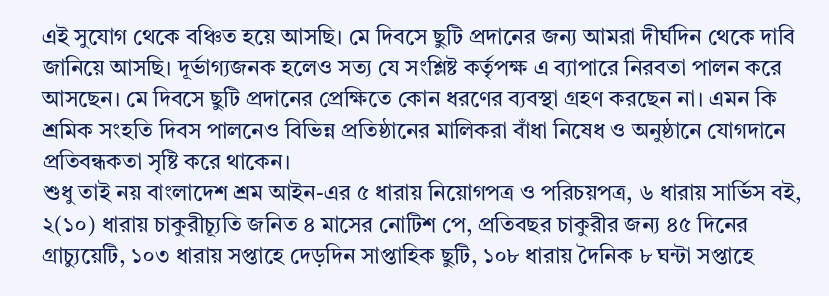এই সুযোগ থেকে বঞ্চিত হয়ে আসছি। মে দিবসে ছুটি প্রদানের জন্য আমরা দীর্ঘদিন থেকে দাবি জানিয়ে আসছি। দূর্ভাগ্যজনক হলেও সত্য যে সংশ্লিষ্ট কর্তৃপক্ষ এ ব্যাপারে নিরবতা পালন করে আসছেন। মে দিবসে ছুটি প্রদানের প্রেক্ষিতে কোন ধরণের ব্যবস্থা গ্রহণ করছেন না। এমন কি শ্রমিক সংহতি দিবস পালনেও বিভিন্ন প্রতিষ্ঠানের মালিকরা বাঁধা নিষেধ ও অনুষ্ঠানে যোগদানে প্রতিবন্ধকতা সৃষ্টি করে থাকেন।
শুধু তাই নয় বাংলাদেশ শ্রম আইন-এর ৫ ধারায় নিয়োগপত্র ও পরিচয়পত্র, ৬ ধারায় সার্ভিস বই, ২(১০) ধারায় চাকুরীচ্যূতি জনিত ৪ মাসের নোটিশ পে, প্রতিবছর চাকুরীর জন্য ৪৫ দিনের গ্রাচ্যুয়েটি, ১০৩ ধারায় সপ্তাহে দেড়দিন সাপ্তাহিক ছুটি, ১০৮ ধারায় দৈনিক ৮ ঘন্টা সপ্তাহে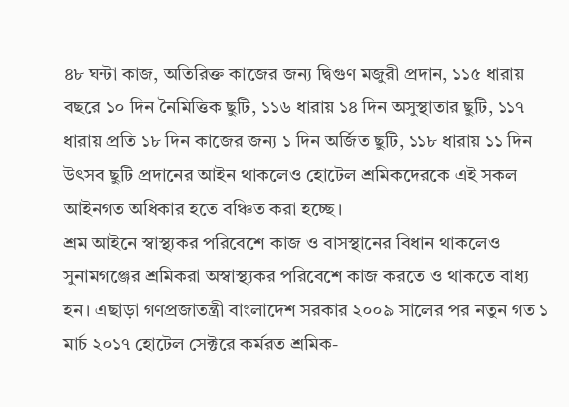৪৮ ঘন্টা কাজ, অতিরিক্ত কাজের জন্য দ্বিগুণ মজুরী প্রদান, ১১৫ ধারায় বছরে ১০ দিন নৈমিত্তিক ছুটি, ১১৬ ধারায় ১৪ দিন অসুস্থাতার ছুটি, ১১৭ ধারায় প্রতি ১৮ দিন কাজের জন্য ১ দিন অর্জিত ছুটি, ১১৮ ধারায় ১১ দিন উৎসব ছুটি প্রদানের আইন থাকলেও হোটেল শ্রমিকদেরকে এই সকল আইনগত অধিকার হতে বঞ্চিত করা হচ্ছে।
শ্রম আইনে স্বাস্থ্যকর পরিবেশে কাজ ও বাসস্থানের বিধান থাকলেও সুনামগঞ্জের শ্রমিকরা অস্বাস্থ্যকর পরিবেশে কাজ করতে ও থাকতে বাধ্য হন। এছাড়া গণপ্রজাতন্ত্রী বাংলাদেশ সরকার ২০০৯ সালের পর নতুন গত ১ মার্চ ২০১৭ হোটেল সেক্টরে কর্মরত শ্রমিক-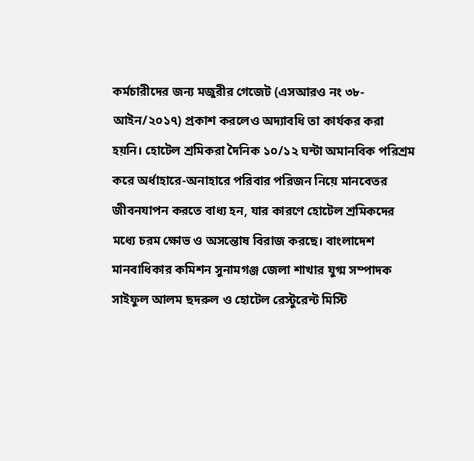কর্মচারীদের জন্য মজুরীর গেজেট (এসআরও নং ৩৮-আইন/২০১৭) প্রকাশ করলেও অদ্যাবধি তা কার্যকর করা হয়নি। হোটেল শ্রমিকরা দৈনিক ১০/১২ ঘন্টা অমানবিক পরিশ্রম করে অর্ধাহারে-অনাহারে পরিবার পরিজন নিয়ে মানবেতর জীবনযাপন করতে বাধ্য হন, যার কারণে হোটেল শ্রমিকদের মধ্যে চরম ক্ষোভ ও অসন্তোষ বিরাজ করছে। বাংলাদেশ মানবাধিকার কমিশন সুনামগঞ্জ জেলা শাখার যুগ্ম সম্পাদক সাইফুল আলম ছদরুল ও হোটেল রেস্টুরেন্ট মিস্টি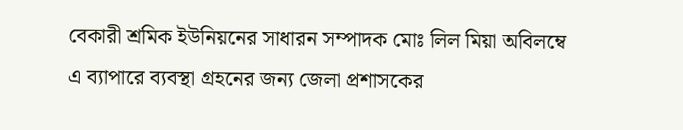বেকারী শ্রমিক ইউনিয়নের সাধারন সম্পাদক মোঃ লিল মিয়া অবিলম্বে এ ব্যাপারে ব্যবস্থা গ্রহনের জন্য জেলা প্রশাসকের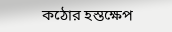কঠোর হস্তক্ষেপ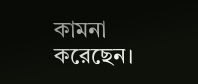কামনা করেছেন।